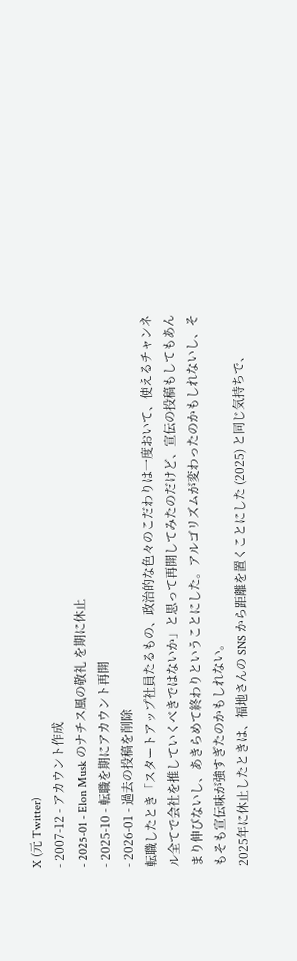X (元 Twitter)
- 2007-12 - アカウント作成
- 2025-01 - Elon Musk のナチス風の敬礼 を期に休止
- 2025-10 - 転職を期にアカウント再開
- 2026-01 - 過去の投稿を削除
転職したとき「スタートアップ社員たるもの、政治的な色々のこだわりは一度おいて、使えるチャンネル全てで会社を推していくべきではないか」と思って再開してみたのだけど、宣伝の投稿もしてもあんまり伸びないし、あきらめて終わりということにした。アルゴリズムが変わったのかもしれないし、そもそも宣伝味が強すぎたのかもしれない。
2025年に休止したときは、福地さんの SNS から距離を置くことにした (2025) と同じ気持ちで、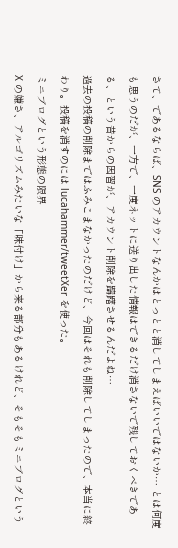さて、であるならば、SNS のアカウントなんかはとっとと消してしまえばいいではないか… とは何度も思うのだが、一方で、一度ネットに送り出した情報はできるだけ消さないで残しておくべきである、という昔からの因習が、アカウント削除を躊躇させるんだよね…
過去の投稿の削除まではふみこまなかったのだけど、今回はそれも削除してしまったので、本当に終わり。投稿を消すのには lucahammer/tweetXer を使った。
ミニブログという形態の限界
X の嫌さ、アルゴリズムみたいな「味付け」から来る部分もあるけれど、そもそもミニブログという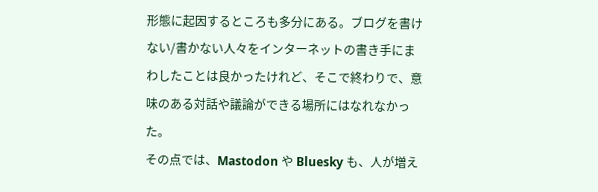形態に起因するところも多分にある。ブログを書けない/書かない人々をインターネットの書き手にまわしたことは良かったけれど、そこで終わりで、意味のある対話や議論ができる場所にはなれなかった。
その点では、Mastodon や Bluesky も、人が増え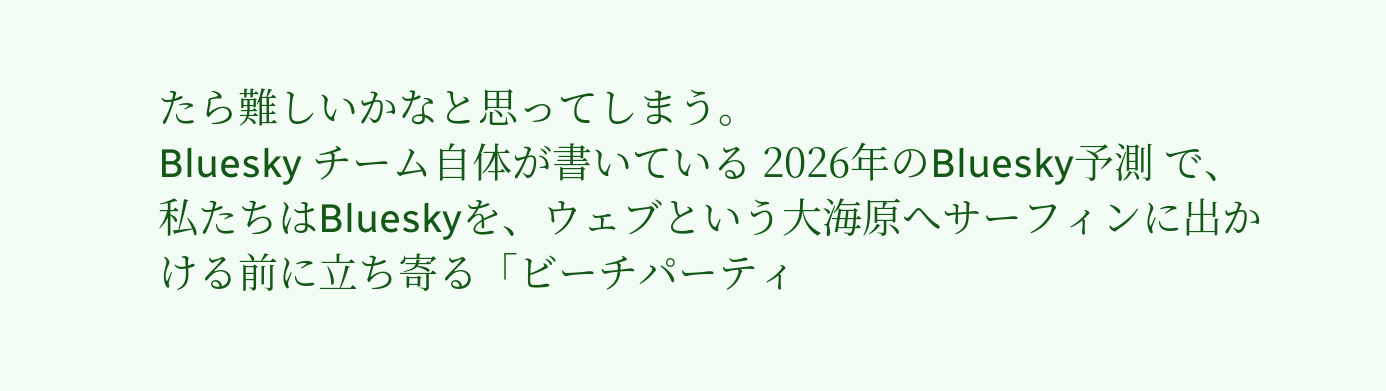たら難しいかなと思ってしまう。
Bluesky チーム自体が書いている 2026年のBluesky予測 で、
私たちはBlueskyを、ウェブという大海原へサーフィンに出かける前に立ち寄る「ビーチパーティ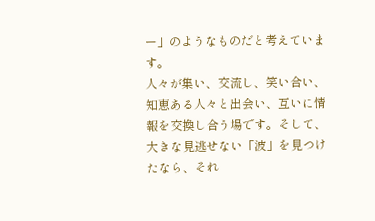ー」のようなものだと考えています。
人々が集い、交流し、笑い合い、知恵ある人々と出会い、互いに情報を交換し合う場です。そして、大きな見逃せない「波」を見つけたなら、それ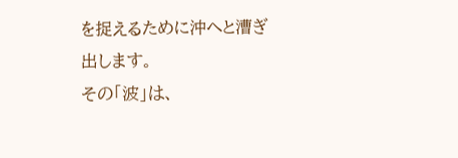を捉えるために沖へと漕ぎ出します。
その「波」は、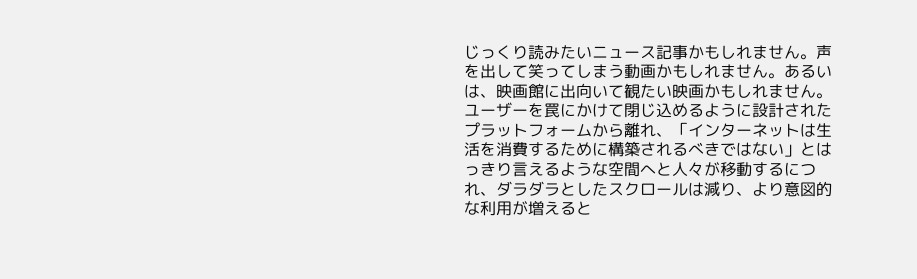じっくり読みたいニュース記事かもしれません。声を出して笑ってしまう動画かもしれません。あるいは、映画館に出向いて観たい映画かもしれません。
ユーザーを罠にかけて閉じ込めるように設計されたプラットフォームから離れ、「インターネットは生活を消費するために構築されるべきではない」とはっきり言えるような空間へと人々が移動するにつれ、ダラダラとしたスクロールは減り、より意図的な利用が増えると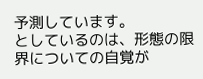予測しています。
としているのは、形態の限界についての自覚が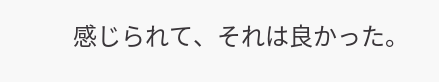感じられて、それは良かった。